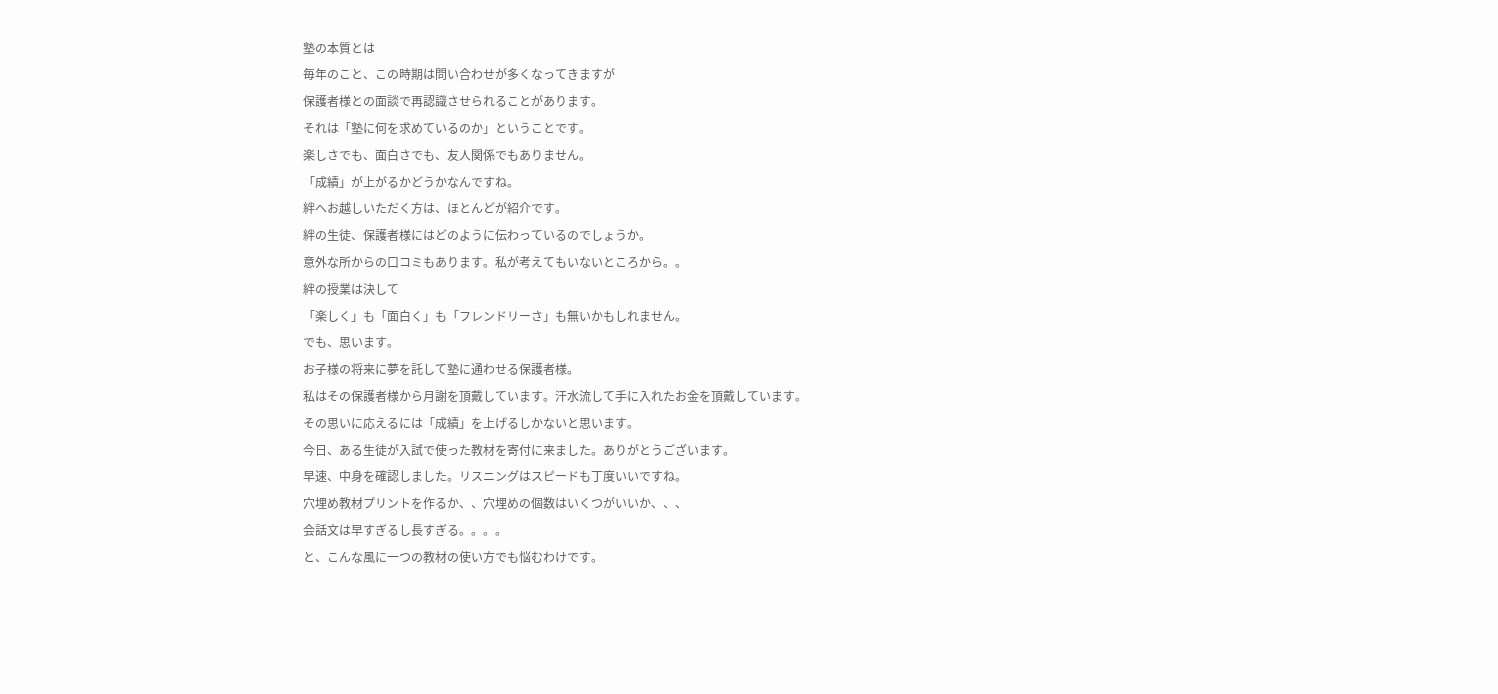塾の本質とは
毎年のこと、この時期は問い合わせが多くなってきますが
保護者様との面談で再認識させられることがあります。
それは「塾に何を求めているのか」ということです。
楽しさでも、面白さでも、友人関係でもありません。
「成績」が上がるかどうかなんですね。
絆へお越しいただく方は、ほとんどが紹介です。
絆の生徒、保護者様にはどのように伝わっているのでしょうか。
意外な所からの口コミもあります。私が考えてもいないところから。。
絆の授業は決して
「楽しく」も「面白く」も「フレンドリーさ」も無いかもしれません。
でも、思います。
お子様の将来に夢を託して塾に通わせる保護者様。
私はその保護者様から月謝を頂戴しています。汗水流して手に入れたお金を頂戴しています。
その思いに応えるには「成績」を上げるしかないと思います。
今日、ある生徒が入試で使った教材を寄付に来ました。ありがとうございます。
早速、中身を確認しました。リスニングはスピードも丁度いいですね。
穴埋め教材プリントを作るか、、穴埋めの個数はいくつがいいか、、、
会話文は早すぎるし長すぎる。。。。
と、こんな風に一つの教材の使い方でも悩むわけです。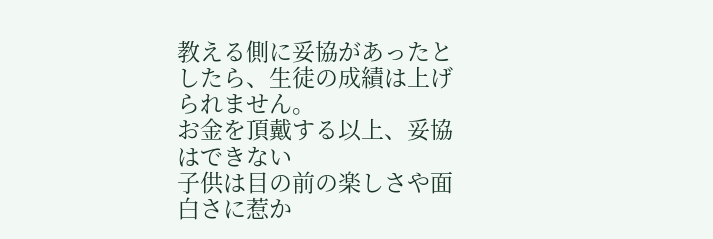教える側に妥協があったとしたら、生徒の成績は上げられません。
お金を頂戴する以上、妥協はできない
子供は目の前の楽しさや面白さに惹か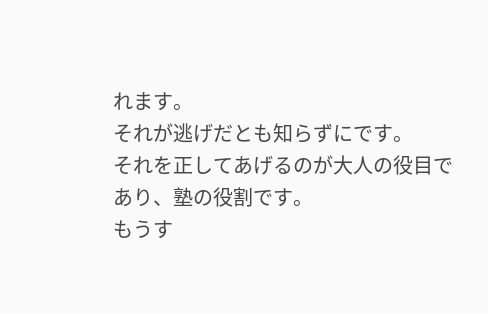れます。
それが逃げだとも知らずにです。
それを正してあげるのが大人の役目であり、塾の役割です。
もうす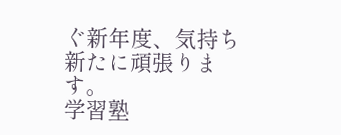ぐ新年度、気持ち新たに頑張ります。
学習塾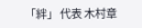「絆」 代表 木村章